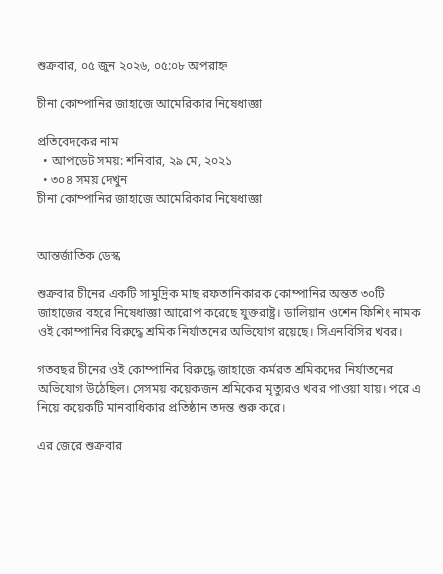শুক্রবার, ০৫ জুন ২০২৬, ০৫:০৮ অপরাহ্ন

চীনা কোম্পানির জাহাজে আমেরিকার নিষেধাজ্ঞা

প্রতিবেদকের নাম
  • আপডেট সময়: শনিবার, ২৯ মে, ২০২১
  • ৩০৪ সময় দেখুন
চীনা কোম্পানির জাহাজে আমেরিকার নিষেধাজ্ঞা


আন্তর্জাতিক ডেস্ক

শুক্রবার চীনের একটি সামুদ্রিক মাছ রফতানিকারক কোম্পানির অন্তত ৩০টি জাহাজের বহরে নিষেধাজ্ঞা আরোপ করেছে যুক্তরাষ্ট্র। ডালিয়ান ওশেন ফিশিং নামক ওই কোম্পানির বিরুদ্ধে শ্রমিক নির্যাতনের অভিযোগ রয়েছে। সিএনবিসির খবর।

গতবছর চীনের ওই কোম্পানির বিরুদ্ধে জাহাজে কর্মরত শ্রমিকদের নির্যাতনের অভিযোগ উঠেছিল। সেসময় কয়েকজন শ্রমিকের মৃত্যুরও খবর পাওয়া যায়। পরে এ নিয়ে কয়েকটি মানবাধিকার প্রতিষ্ঠান তদন্ত শুরু করে।

এর জেরে শুক্রবার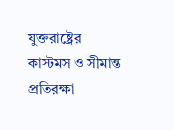যুক্তরাষ্ট্রের কাস্টমস ও সীমান্ত প্রতিরক্ষা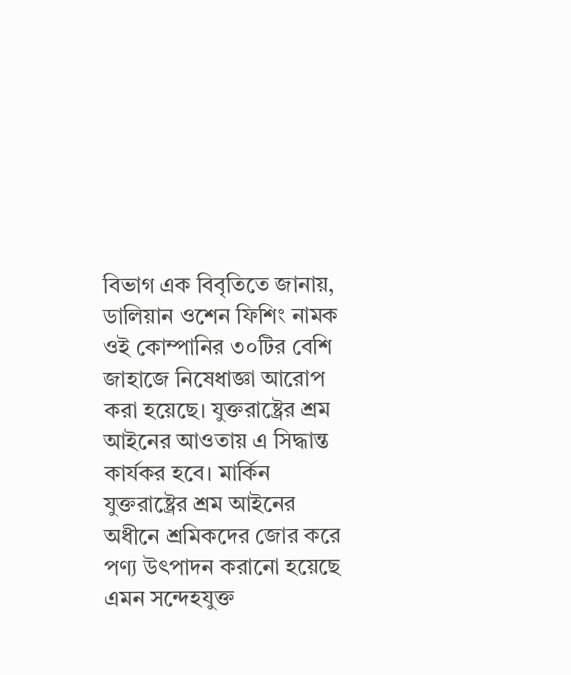বিভাগ এক বিবৃতিতে জানায়, ডালিয়ান ওশেন ফিশিং নামক ওই কোম্পানির ৩০টির বেশি জাহাজে নিষেধাজ্ঞা আরোপ করা হয়েছে। যুক্তরাষ্ট্রের শ্রম আইনের আওতায় এ সিদ্ধান্ত কার্যকর হবে। মার্কিন যুক্তরাষ্ট্রের শ্রম আইনের অধীনে শ্রমিকদের জোর করে পণ্য উৎপাদন করানো হয়েছে এমন সন্দেহযুক্ত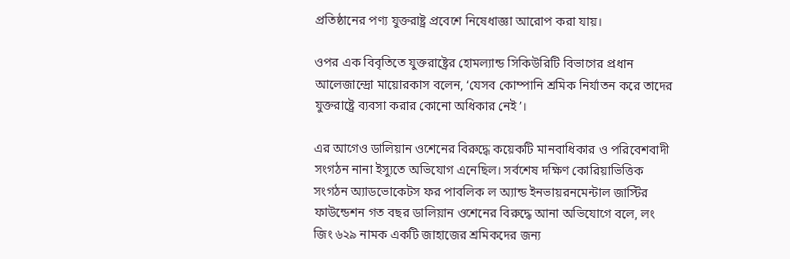প্রতিষ্ঠানের পণ্য যুক্তরাষ্ট্র প্রবেশে নিষেধাজ্ঞা আরোপ করা যায়।

ওপর এক বিবৃতিতে যুক্তরাষ্ট্রের হোমল্যান্ড সিকিউরিটি বিভাগের প্রধান আলেজান্দ্রো মায়োরকাস বলেন, ‘যেসব কোম্পানি শ্রমিক নির্যাতন করে তাদের যুক্তরাষ্ট্রে ব্যবসা করার কোনো অধিকার নেই’।

এর আগেও ডালিয়ান ওশেনের বিরুদ্ধে কয়েকটি মানবাধিকার ও পরিবেশবাদী সংগঠন নানা ইস্যুতে অভিযোগ এনেছিল। সর্বশেষ দক্ষিণ কোরিয়াভিত্তিক সংগঠন অ্যাডভোকেটস ফর পাবলিক ল অ্যান্ড ইনভায়রনমেন্টাল জাস্টির ফাউন্ডেশন গত বছর ডালিয়ান ওশেনের বিরুদ্ধে আনা অভিযোগে বলে, লং জিং ৬২৯ নামক একটি জাহাজের শ্রমিকদের জন্য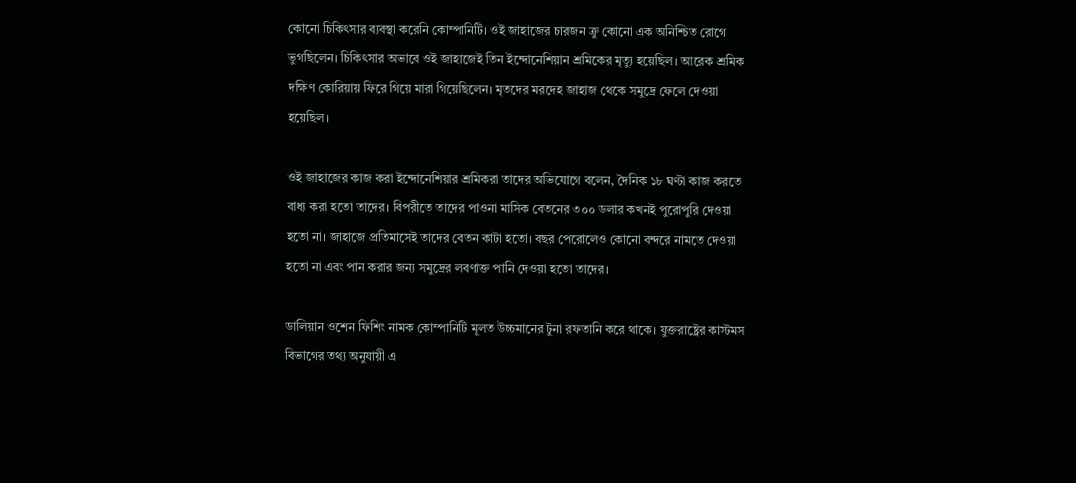কোনো চিকিৎসার ব্যবস্থা করেনি কোম্পানিটি। ওই জাহাজের চারজন ক্রু কোনো এক অনিশ্চিত রোগে ভুগছিলেন। চিকিৎসার অভাবে ওই জাহাজেই তিন ইন্দোনেশিয়ান শ্রমিকের মৃত্যু হয়েছিল। আরেক শ্রমিক দক্ষিণ কোরিয়ায় ফিরে গিয়ে মারা গিয়েছিলেন। মৃতদের মরদেহ জাহাজ থেকে সমুদ্রে ফেলে দেওয়া হয়েছিল।

ওই জাহাজের কাজ করা ইন্দোনেশিয়ার শ্রমিকরা তাদের অভিযোগে বলেন, দৈনিক ১৮ ঘণ্টা কাজ করতে বাধ্য করা হতো তাদের। বিপরীতে তাদের পাওনা মাসিক বেতনের ৩০০ ডলার কখনই পুরোপুরি দেওয়া হতো না। জাহাজে প্রতিমাসেই তাদের বেতন কাটা হতো। বছর পেরোলেও কোনো বন্দরে নামতে দেওয়া হতো না এবং পান করার জন্য সমুদ্রের লবণাক্ত পানি দেওয়া হতো তাদের।

ডালিয়ান ওশেন ফিশিং নামক কোম্পানিটি মূলত উচ্চমানের টুনা রফতানি করে থাকে। যুক্তরাষ্ট্রের কাস্টমস বিভাগের তথ্য অনুযায়ী এ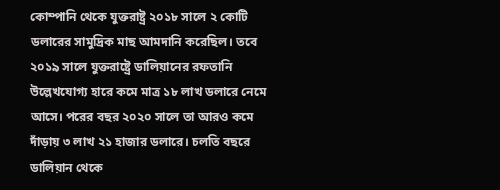কোম্পানি থেকে যুক্তরাষ্ট্র ২০১৮ সালে ২ কোটি ডলারের সামুদ্রিক মাছ আমদানি করেছিল। তবে ২০১৯ সালে যুক্তরাষ্ট্রে ডালিয়ানের রফতানি উল্লেখযোগ্য হারে কমে মাত্র ১৮ লাখ ডলারে নেমে আসে। পরের বছর ২০২০ সালে তা আরও কমে দাঁড়ায় ৩ লাখ ২১ হাজার ডলারে। চলতি বছরে ডালিয়ান থেকে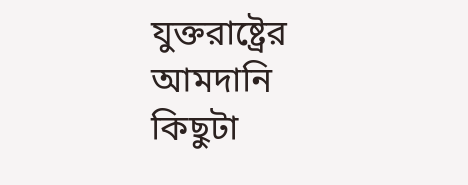যুক্তরাষ্ট্রের আমদানি কিছুটা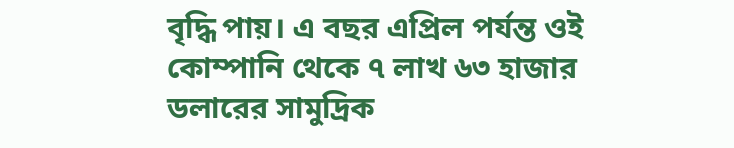বৃদ্ধি পায়। এ বছর এপ্রিল পর্যন্ত ওই কোম্পানি থেকে ৭ লাখ ৬৩ হাজার ডলারের সামুদ্রিক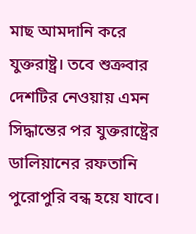মাছ আমদানি করে যুক্তরাষ্ট্র। তবে শুক্রবার দেশটির নেওয়ায় এমন সিদ্ধান্তের পর যুক্তরাষ্ট্রের ডালিয়ানের রফতানি পুরোপুরি বন্ধ হয়ে যাবে।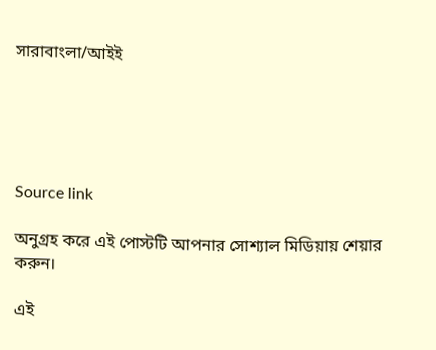সারাবাংলা/আইই





Source link

অনুগ্রহ করে এই পোস্টটি আপনার সোশ্যাল মিডিয়ায় শেয়ার করুন।

এই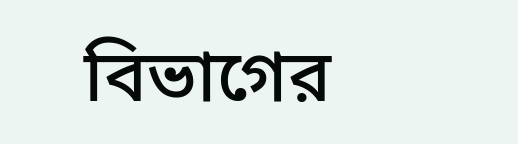বিভাগের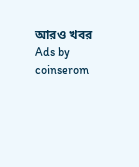আরও খবর
Ads by coinserom